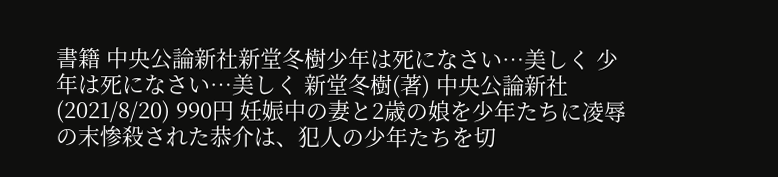書籍 中央公論新社新堂冬樹少年は死になさい…美しく 少年は死になさい…美しく 新堂冬樹(著) 中央公論新社 (2021/8/20) 990円 妊娠中の妻と2歳の娘を少年たちに凌辱の末惨殺された恭介は、犯人の少年たちを切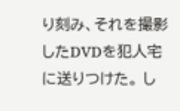り刻み、それを撮影したDVDを犯人宅に送りつけた。 し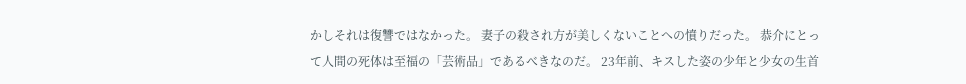かしそれは復讐ではなかった。 妻子の殺され方が美しくないことへの憤りだった。 恭介にとって人間の死体は至福の「芸術品」であるべきなのだ。 23年前、キスした姿の少年と少女の生首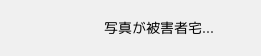写真が被害者宅...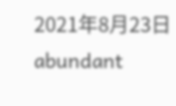2021年8月23日 abundant